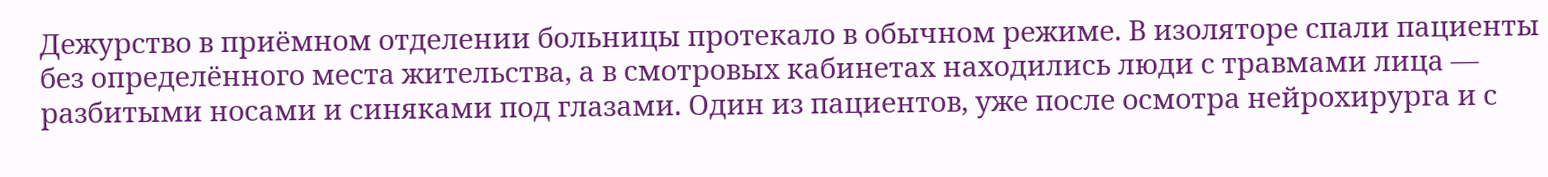Дежурство в приёмном отделении больницы протекало в обычном режиме. В изоляторе спали пациенты без определённого места жительства, а в смотровых кабинетах находились люди с травмами лица — разбитыми носами и синяками под глазами. Один из пациентов, уже после осмотра нейрохирурга и с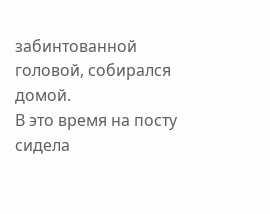забинтованной головой, собирался домой.
В это время на посту сидела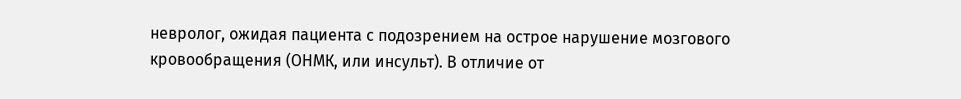невролог, ожидая пациента с подозрением на острое нарушение мозгового кровообращения (ОНМК, или инсульт). В отличие от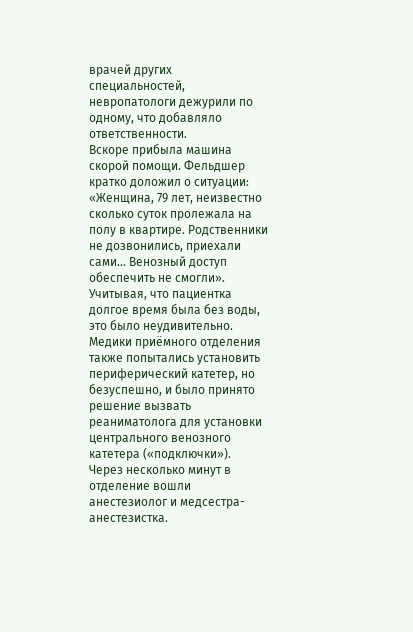врачей других специальностей, невропатологи дежурили по одному, что добавляло ответственности.
Вскоре прибыла машина скорой помощи. Фельдшер кратко доложил о ситуации: «Женщина, 79 лет, неизвестно сколько суток пролежала на полу в квартире. Родственники не дозвонились, приехали сами... Венозный доступ обеспечить не смогли». Учитывая, что пациентка долгое время была без воды, это было неудивительно. Медики приёмного отделения также попытались установить периферический катетер, но безуспешно, и было принято решение вызвать реаниматолога для установки центрального венозного катетера («подключки»).
Через несколько минут в отделение вошли анестезиолог и медсестра-анестезистка.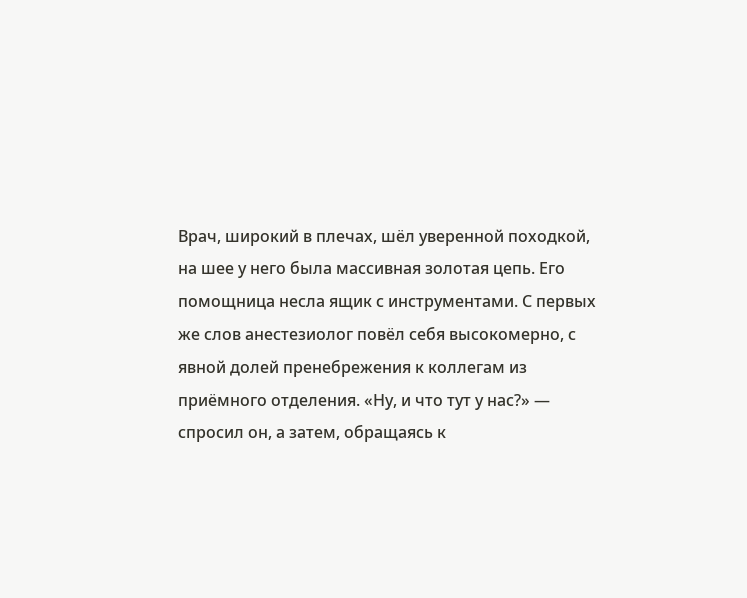Врач, широкий в плечах, шёл уверенной походкой, на шее у него была массивная золотая цепь. Его помощница несла ящик с инструментами. С первых же слов анестезиолог повёл себя высокомерно, с явной долей пренебрежения к коллегам из приёмного отделения. «Ну, и что тут у нас?» — спросил он, а затем, обращаясь к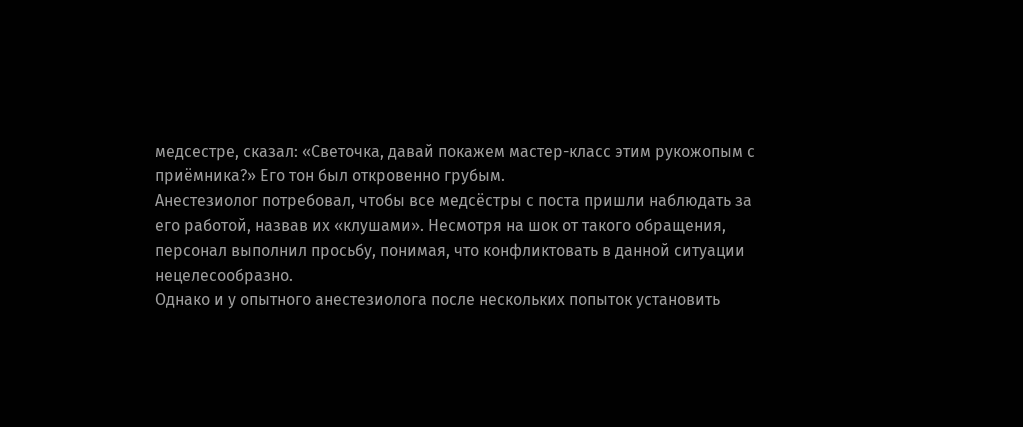медсестре, сказал: «Светочка, давай покажем мастер-класс этим рукожопым с приёмника?» Его тон был откровенно грубым.
Анестезиолог потребовал, чтобы все медсёстры с поста пришли наблюдать за его работой, назвав их «клушами». Несмотря на шок от такого обращения, персонал выполнил просьбу, понимая, что конфликтовать в данной ситуации нецелесообразно.
Однако и у опытного анестезиолога после нескольких попыток установить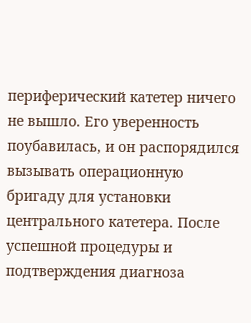периферический катетер ничего не вышло. Его уверенность поубавилась, и он распорядился вызывать операционную бригаду для установки центрального катетера. После успешной процедуры и подтверждения диагноза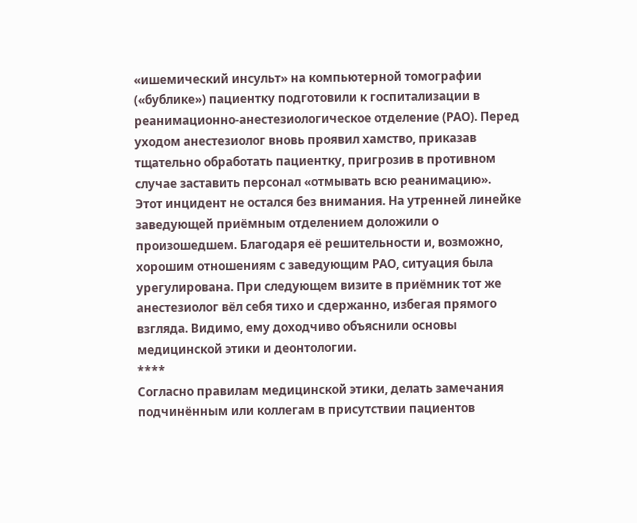«ишемический инсульт» на компьютерной томографии («бублике») пациентку подготовили к госпитализации в реанимационно-анестезиологическое отделение (РАО). Перед уходом анестезиолог вновь проявил хамство, приказав тщательно обработать пациентку, пригрозив в противном случае заставить персонал «отмывать всю реанимацию».
Этот инцидент не остался без внимания. На утренней линейке заведующей приёмным отделением доложили о произошедшем. Благодаря её решительности и, возможно, хорошим отношениям с заведующим РАО, ситуация была урегулирована. При следующем визите в приёмник тот же анестезиолог вёл себя тихо и сдержанно, избегая прямого взгляда. Видимо, ему доходчиво объяснили основы медицинской этики и деонтологии.
****
Согласно правилам медицинской этики, делать замечания подчинённым или коллегам в присутствии пациентов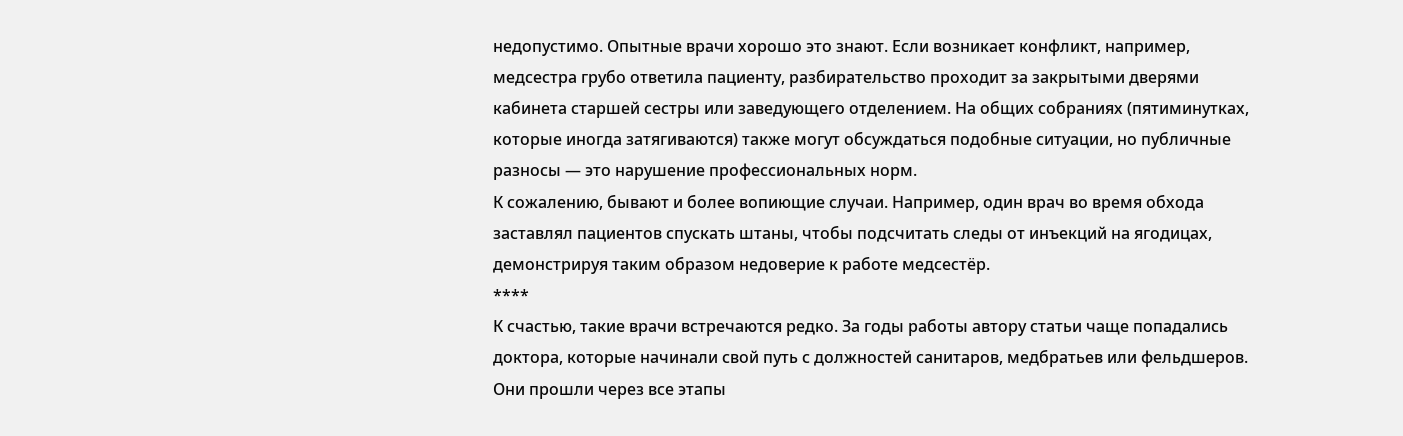недопустимо. Опытные врачи хорошо это знают. Если возникает конфликт, например, медсестра грубо ответила пациенту, разбирательство проходит за закрытыми дверями кабинета старшей сестры или заведующего отделением. На общих собраниях (пятиминутках, которые иногда затягиваются) также могут обсуждаться подобные ситуации, но публичные разносы — это нарушение профессиональных норм.
К сожалению, бывают и более вопиющие случаи. Например, один врач во время обхода заставлял пациентов спускать штаны, чтобы подсчитать следы от инъекций на ягодицах, демонстрируя таким образом недоверие к работе медсестёр.
****
К счастью, такие врачи встречаются редко. За годы работы автору статьи чаще попадались доктора, которые начинали свой путь с должностей санитаров, медбратьев или фельдшеров. Они прошли через все этапы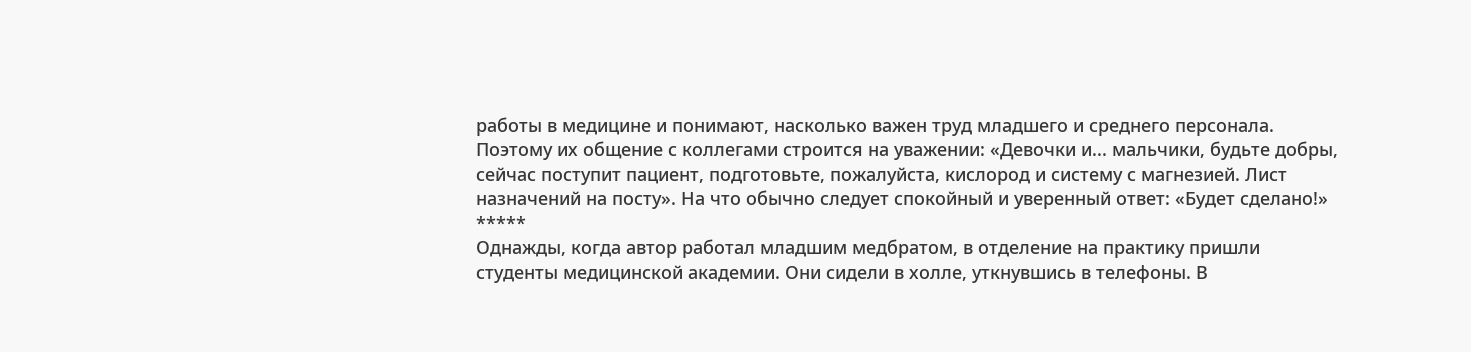работы в медицине и понимают, насколько важен труд младшего и среднего персонала. Поэтому их общение с коллегами строится на уважении: «Девочки и... мальчики, будьте добры, сейчас поступит пациент, подготовьте, пожалуйста, кислород и систему с магнезией. Лист назначений на посту». На что обычно следует спокойный и уверенный ответ: «Будет сделано!»
*****
Однажды, когда автор работал младшим медбратом, в отделение на практику пришли студенты медицинской академии. Они сидели в холле, уткнувшись в телефоны. В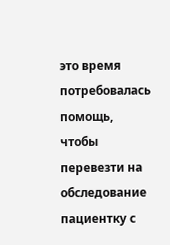это время потребовалась помощь, чтобы перевезти на обследование пациентку с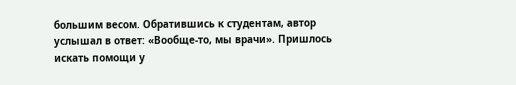большим весом. Обратившись к студентам, автор услышал в ответ: «Вообще-то, мы врачи». Пришлось искать помощи у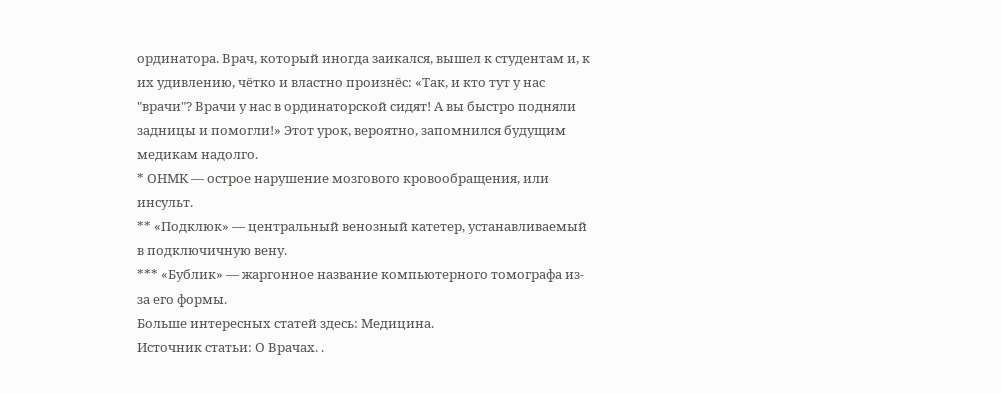ординатора. Врач, который иногда заикался, вышел к студентам и, к их удивлению, чётко и властно произнёс: «Так, и кто тут у нас "врачи"? Врачи у нас в ординаторской сидят! А вы быстро подняли задницы и помогли!» Этот урок, вероятно, запомнился будущим медикам надолго.
* ОНМК — острое нарушение мозгового кровообращения, или инсульт.
** «Подклюк» — центральный венозный катетер, устанавливаемый в подключичную вену.
*** «Бублик» — жаргонное название компьютерного томографа из-за его формы.
Больше интересных статей здесь: Медицина.
Источник статьи: О Врачах. .